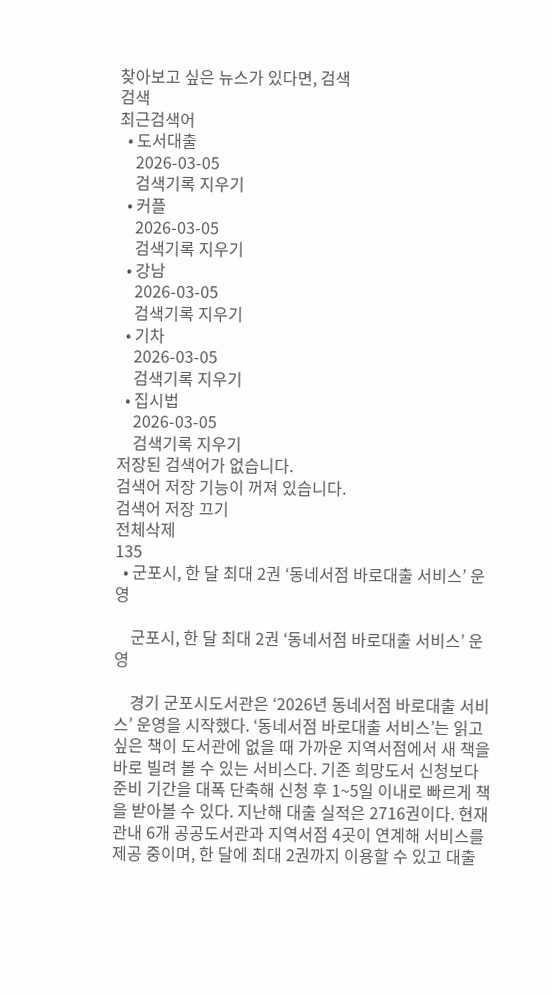찾아보고 싶은 뉴스가 있다면, 검색
검색
최근검색어
  • 도서대출
    2026-03-05
    검색기록 지우기
  • 커플
    2026-03-05
    검색기록 지우기
  • 강남
    2026-03-05
    검색기록 지우기
  • 기차
    2026-03-05
    검색기록 지우기
  • 집시법
    2026-03-05
    검색기록 지우기
저장된 검색어가 없습니다.
검색어 저장 기능이 꺼져 있습니다.
검색어 저장 끄기
전체삭제
135
  • 군포시, 한 달 최대 2권 ‘동네서점 바로대출 서비스’ 운영

    군포시, 한 달 최대 2권 ‘동네서점 바로대출 서비스’ 운영

    경기 군포시도서관은 ‘2026년 동네서점 바로대출 서비스’ 운영을 시작했다. ‘동네서점 바로대출 서비스’는 읽고 싶은 책이 도서관에 없을 때 가까운 지역서점에서 새 책을 바로 빌려 볼 수 있는 서비스다. 기존 희망도서 신청보다 준비 기간을 대폭 단축해 신청 후 1~5일 이내로 빠르게 책을 받아볼 수 있다. 지난해 대출 실적은 2716권이다. 현재 관내 6개 공공도서관과 지역서점 4곳이 연계해 서비스를 제공 중이며, 한 달에 최대 2권까지 이용할 수 있고 대출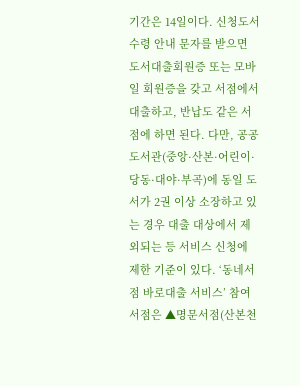기간은 14일이다. 신청도서 수령 안내 문자를 받으면 도서대출회원증 또는 모바일 회원증을 갖고 서점에서 대출하고, 반납도 같은 서점에 하면 된다. 다만, 공공도서관(중앙·산본·어린이·당동·대야·부곡)에 동일 도서가 2권 이상 소장하고 있는 경우 대출 대상에서 제외되는 등 서비스 신청에 제한 기준이 있다. ‘동네서점 바로대출 서비스’ 참여 서점은 ▲명문서점(산본천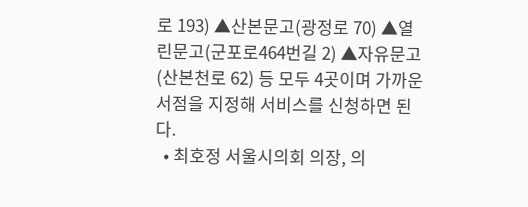로 193) ▲산본문고(광정로 70) ▲열린문고(군포로464번길 2) ▲자유문고(산본천로 62) 등 모두 4곳이며 가까운 서점을 지정해 서비스를 신청하면 된다.
  • 최호정 서울시의회 의장, 의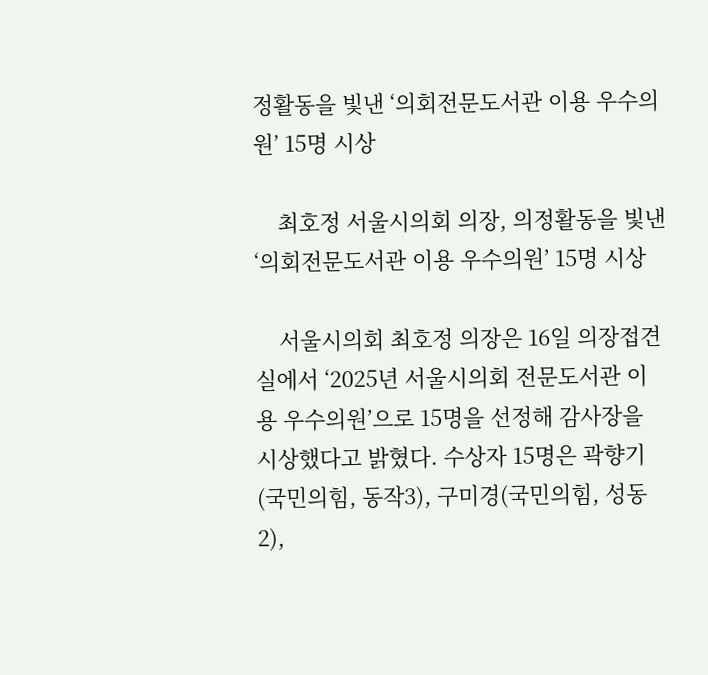정활동을 빛낸 ‘의회전문도서관 이용 우수의원’ 15명 시상

    최호정 서울시의회 의장, 의정활동을 빛낸 ‘의회전문도서관 이용 우수의원’ 15명 시상

    서울시의회 최호정 의장은 16일 의장접견실에서 ‘2025년 서울시의회 전문도서관 이용 우수의원’으로 15명을 선정해 감사장을 시상했다고 밝혔다. 수상자 15명은 곽향기(국민의힘, 동작3), 구미경(국민의힘, 성동2),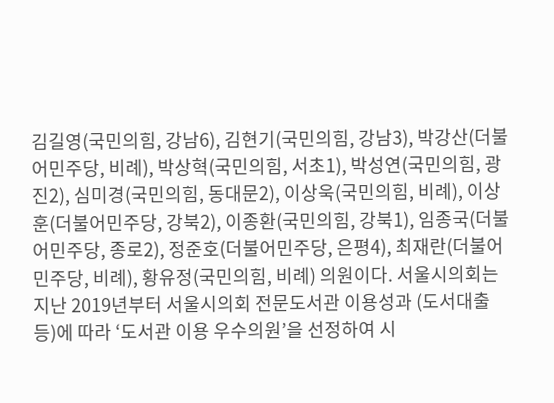김길영(국민의힘, 강남6), 김현기(국민의힘, 강남3), 박강산(더불어민주당, 비례), 박상혁(국민의힘, 서초1), 박성연(국민의힘, 광진2), 심미경(국민의힘, 동대문2), 이상욱(국민의힘, 비례), 이상훈(더불어민주당, 강북2), 이종환(국민의힘, 강북1), 임종국(더불어민주당, 종로2), 정준호(더불어민주당, 은평4), 최재란(더불어민주당, 비례), 황유정(국민의힘, 비례) 의원이다. 서울시의회는 지난 2019년부터 서울시의회 전문도서관 이용성과 (도서대출 등)에 따라 ‘도서관 이용 우수의원’을 선정하여 시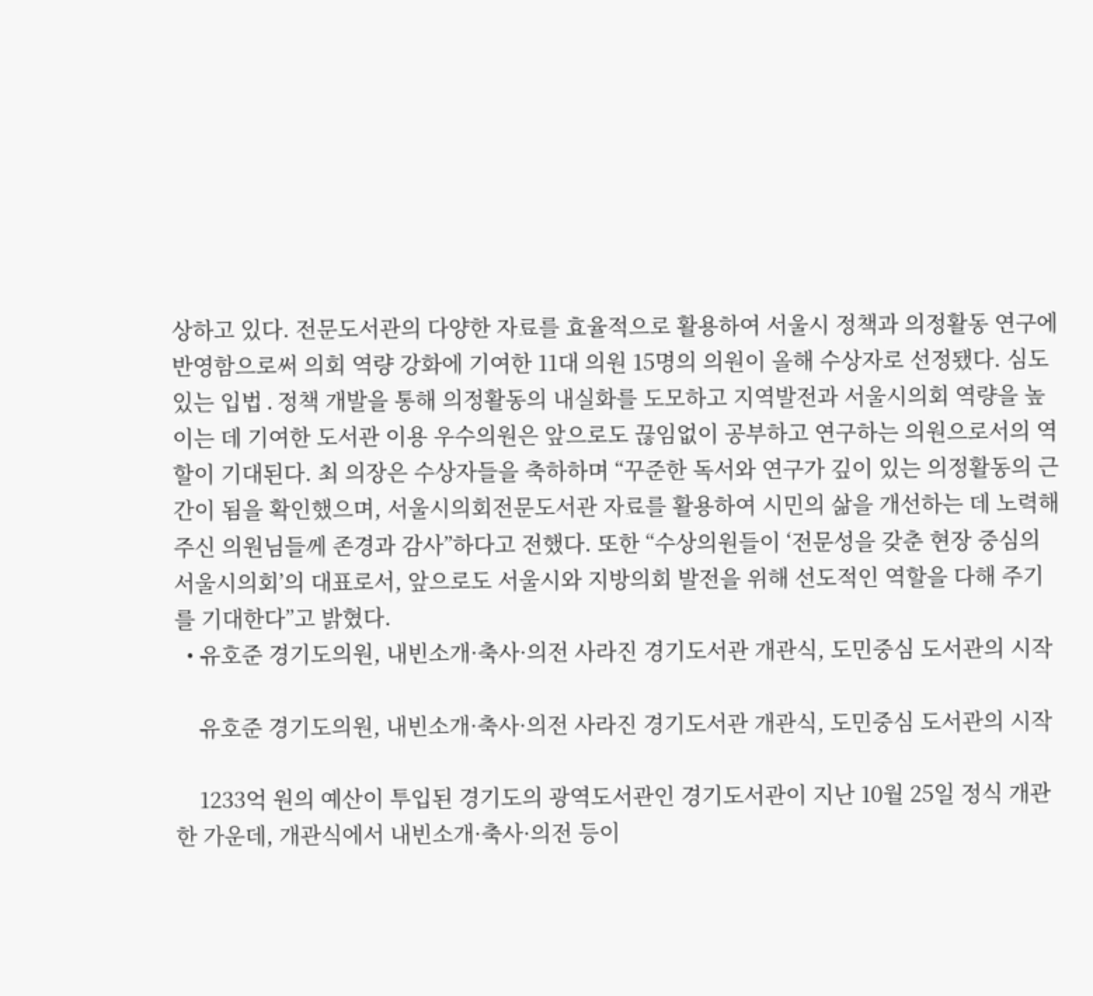상하고 있다. 전문도서관의 다양한 자료를 효율적으로 활용하여 서울시 정책과 의정활동 연구에 반영함으로써 의회 역량 강화에 기여한 11대 의원 15명의 의원이 올해 수상자로 선정됐다. 심도 있는 입법․정책 개발을 통해 의정활동의 내실화를 도모하고 지역발전과 서울시의회 역량을 높이는 데 기여한 도서관 이용 우수의원은 앞으로도 끊임없이 공부하고 연구하는 의원으로서의 역할이 기대된다. 최 의장은 수상자들을 축하하며 “꾸준한 독서와 연구가 깊이 있는 의정활동의 근간이 됨을 확인했으며, 서울시의회전문도서관 자료를 활용하여 시민의 삶을 개선하는 데 노력해 주신 의원님들께 존경과 감사”하다고 전했다. 또한 “수상의원들이 ‘전문성을 갖춘 현장 중심의 서울시의회’의 대표로서, 앞으로도 서울시와 지방의회 발전을 위해 선도적인 역할을 다해 주기를 기대한다”고 밝혔다.
  • 유호준 경기도의원, 내빈소개·축사·의전 사라진 경기도서관 개관식, 도민중심 도서관의 시작

    유호준 경기도의원, 내빈소개·축사·의전 사라진 경기도서관 개관식, 도민중심 도서관의 시작

    1233억 원의 예산이 투입된 경기도의 광역도서관인 경기도서관이 지난 10월 25일 정식 개관한 가운데, 개관식에서 내빈소개·축사·의전 등이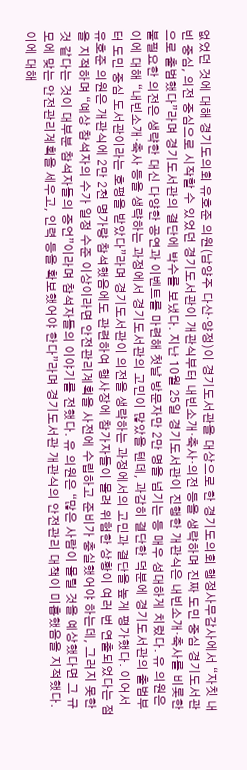없었던 것에 대해 경기도의회 유호준 의원(남양주 다산·양정)이 경기도서관을 대상으로 한 경기도의회 행정사무감사에서 “자칫 내빈 중심, 의전 중심으로 시작할 수 있었던 경기도서관이 개관식부터 내빈소개·축사·의전 등을 생략하며 진짜 도민 중심 경기도서관으로 출범했다”라며 경기도서관의 결단에 박수를 보냈다. 지난 10월 25일 경기도서관이 진행한 개관식은 내빈소개·축사를 비롯한 불필요한 의전은 생략한 대신 다양한 공연과 이벤트를 마련해 첫날 방문자만 2만 명을 넘기는 등 매우 성대하게 치렀다. 유 의원은 이에 대해 “내빈소개·축사 등을 생략하는 과정에서 경기도서관의 고민이 많았을 텐데, 과감히 결단한 덕분에 경기도서관의 출범부터 도민 중심 도서관이라는 호평을 받았다”라며 경기도서관이 의전을 생략하는 과정에서의 고민과 결단을 높게 평가했다. 이어서 유호준 의원은 개관식에 2만 2천 명가량 참석했음에도 관련하여 행사장에 참가자들이 몰려 위험한 상황이 여러 번 연출되었다는 점을 지적하며 “예상 참석자의 수가 일정 수준 이상이라면 안전관리계획을 사전에 수립하고 준비가 충실했어야 하는데, 그러지 못한 것 같다는 것이 대부분 참석자들의 증언”이라며 참석자들의 이야기를 전했다. 유 의원은 “많은 사람이 몰릴 것을 예상했다면 그 규모에 맞는 안전관리계획을 세우고, 인력 등을 확보했어야 한다”라며 경기도서관 개관식의 안전관리 대책이 미흡했음을 지적했다. 이에 대해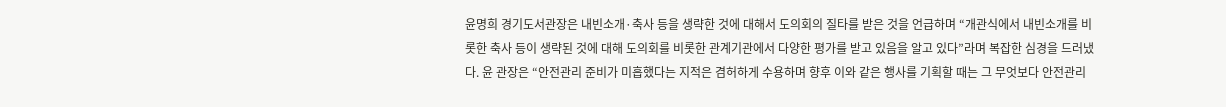윤명희 경기도서관장은 내빈소개·축사 등을 생략한 것에 대해서 도의회의 질타를 받은 것을 언급하며 “개관식에서 내빈소개를 비롯한 축사 등이 생략된 것에 대해 도의회를 비롯한 관계기관에서 다양한 평가를 받고 있음을 알고 있다”라며 복잡한 심경을 드러냈다. 윤 관장은 “안전관리 준비가 미흡했다는 지적은 겸허하게 수용하며 향후 이와 같은 행사를 기획할 때는 그 무엇보다 안전관리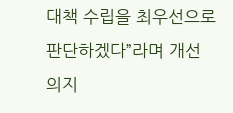대책 수립을 최우선으로 판단하겠다”라며 개선 의지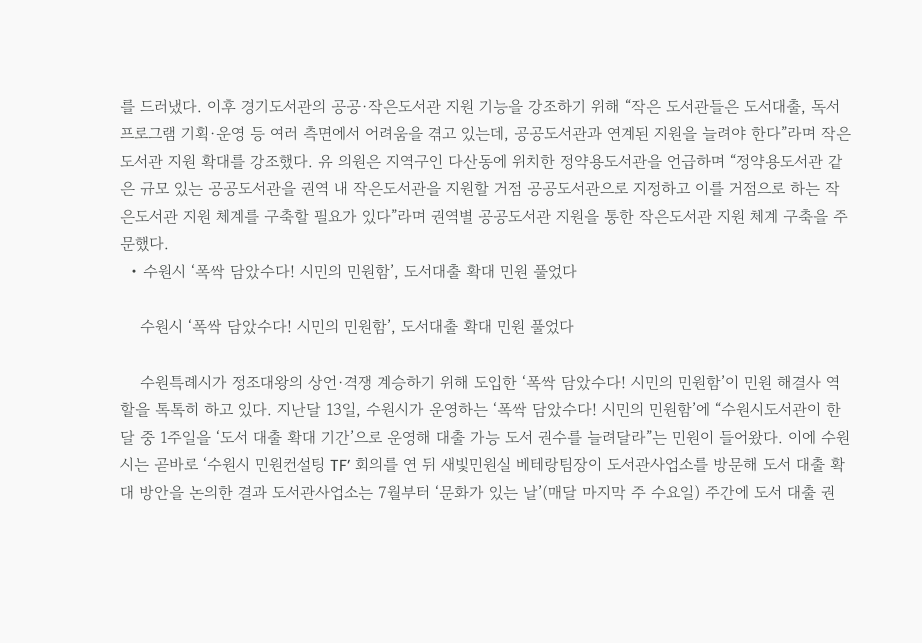를 드러냈다. 이후 경기도서관의 공공·작은도서관 지원 기능을 강조하기 위해 “작은 도서관들은 도서대출, 독서 프로그램 기획·운영 등 여러 측면에서 어려움을 겪고 있는데, 공공도서관과 연계된 지원을 늘려야 한다”라며 작은 도서관 지원 확대를 강조했다. 유 의원은 지역구인 다산동에 위치한 정약용도서관을 언급하며 “정약용도서관 같은 규모 있는 공공도서관을 권역 내 작은도서관을 지원할 거점 공공도서관으로 지정하고 이를 거점으로 하는 작은도서관 지원 체계를 구축할 필요가 있다”라며 권역별 공공도서관 지원을 통한 작은도서관 지원 체계 구축을 주문했다.
  • 수원시 ‘폭싹 담았수다! 시민의 민원함’, 도서대출 확대 민원 풀었다

    수원시 ‘폭싹 담았수다! 시민의 민원함’, 도서대출 확대 민원 풀었다

    수원특례시가 정조대왕의 상언·격쟁 계승하기 위해 도입한 ‘폭싹 담았수다! 시민의 민원함’이 민원 해결사 역할을 톡톡히 하고 있다. 지난달 13일, 수원시가 운영하는 ‘폭싹 담았수다! 시민의 민원함’에 “수원시도서관이 한 달 중 1주일을 ‘도서 대출 확대 기간’으로 운영해 대출 가능 도서 권수를 늘려달라”는 민원이 들어왔다. 이에 수원시는 곧바로 ‘수원시 민원컨설팅 TF’ 회의를 연 뒤 새빛민원실 베테랑팀장이 도서관사업소를 방문해 도서 대출 확대 방안을 논의한 결과 도서관사업소는 7월부터 ‘문화가 있는 날’(매달 마지막 주 수요일) 주간에 도서 대출 권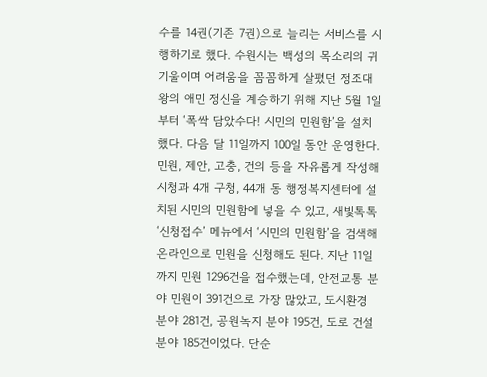수를 14권(기존 7권)으로 늘리는 서비스를 시행하기로 했다. 수원시는 백성의 목소리의 귀 기울이며 어려움을 꼼꼼하게 살폈던 정조대왕의 애민 정신을 계승하기 위해 지난 5월 1일부터 ‘폭싹 담았수다! 시민의 민원함’을 설치했다. 다음 달 11일까지 100일 동안 운영한다. 민원, 제안, 고충, 건의 등을 자유롭게 작성해 시청과 4개 구청, 44개 동 행정복지센터에 설치된 시민의 민원함에 넣을 수 있고, 새빛톡톡 ‘신청접수’ 메뉴에서 ‘시민의 민원함’을 검색해 온라인으로 민원을 신청해도 된다. 지난 11일까지 민원 1296건을 접수했는데, 안전교통 분야 민원이 391건으로 가장 많았고, 도시환경 분야 281건, 공원녹지 분야 195건, 도로 건설 분야 185건이었다. 단순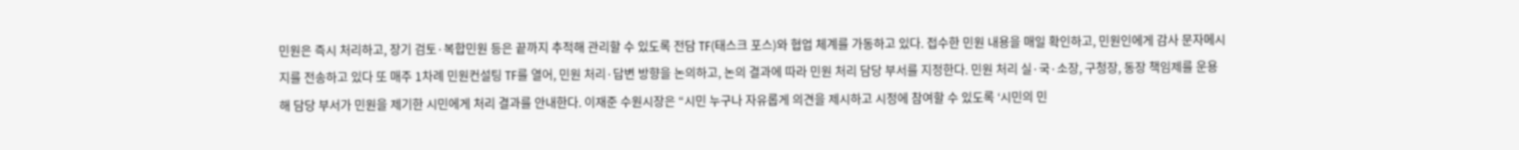민원은 즉시 처리하고, 장기 검토·복합민원 등은 끝까지 추적해 관리할 수 있도록 전담 TF(태스크 포스)와 협업 체계를 가동하고 있다. 접수한 민원 내용을 매일 확인하고, 민원인에게 감사 문자메시지를 전송하고 있다 또 매주 1차례 민원컨설팅 TF를 열어, 민원 처리·답변 방향을 논의하고, 논의 결과에 따라 민원 처리 담당 부서를 지정한다. 민원 처리 실·국·소장, 구청장, 동장 책임제를 운용해 담당 부서가 민원을 제기한 시민에게 처리 결과를 안내한다. 이재준 수원시장은 “시민 누구나 자유롭게 의견을 제시하고 시정에 참여할 수 있도록 ‘시민의 민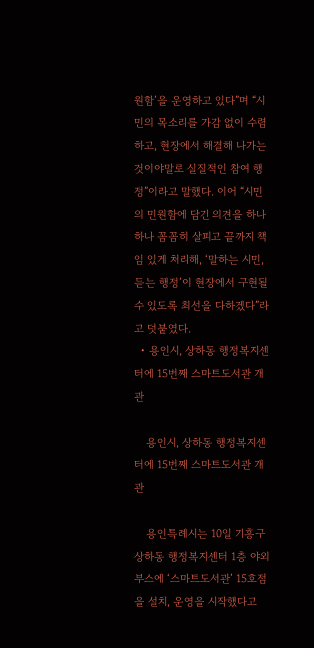원함’을 운영하고 있다”며 “시민의 목소리를 가감 없이 수렴하고, 현장에서 해결해 나가는 것이야말로 실질적인 참여 행정”이라고 말했다. 이어 “시민의 민원함에 담긴 의견을 하나하나 꼼꼼히 살피고 끝까지 책임 있게 처리해, ‘말하는 시민, 듣는 행정’이 현장에서 구현될 수 있도록 최선을 다하겠다”라고 덧붙였다.
  • 용인시, 상하동 행정복지센터에 15번째 스마트도서관 개관

    용인시, 상하동 행정복지센터에 15번째 스마트도서관 개관

    용인특례시는 10일 기흥구 상하동 행정복지센터 1층 야외 부스에 ‘스마트도서관’ 15호점을 설치, 운영을 시작했다고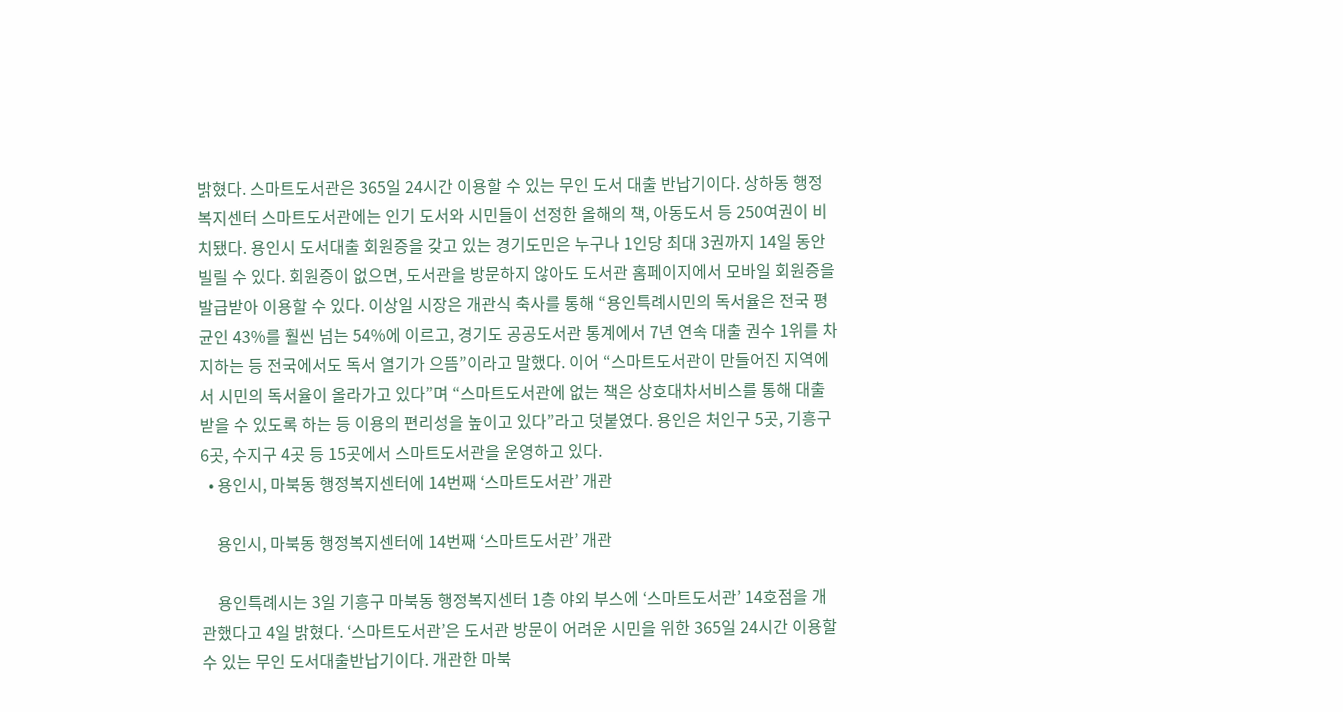밝혔다. 스마트도서관은 365일 24시간 이용할 수 있는 무인 도서 대출 반납기이다. 상하동 행정복지센터 스마트도서관에는 인기 도서와 시민들이 선정한 올해의 책, 아동도서 등 250여권이 비치됐다. 용인시 도서대출 회원증을 갖고 있는 경기도민은 누구나 1인당 최대 3권까지 14일 동안 빌릴 수 있다. 회원증이 없으면, 도서관을 방문하지 않아도 도서관 홈페이지에서 모바일 회원증을 발급받아 이용할 수 있다. 이상일 시장은 개관식 축사를 통해 “용인특례시민의 독서율은 전국 평균인 43%를 훨씬 넘는 54%에 이르고, 경기도 공공도서관 통계에서 7년 연속 대출 권수 1위를 차지하는 등 전국에서도 독서 열기가 으뜸”이라고 말했다. 이어 “스마트도서관이 만들어진 지역에서 시민의 독서율이 올라가고 있다”며 “스마트도서관에 없는 책은 상호대차서비스를 통해 대출받을 수 있도록 하는 등 이용의 편리성을 높이고 있다”라고 덧붙였다. 용인은 처인구 5곳, 기흥구 6곳, 수지구 4곳 등 15곳에서 스마트도서관을 운영하고 있다.
  • 용인시, 마북동 행정복지센터에 14번째 ‘스마트도서관’ 개관

    용인시, 마북동 행정복지센터에 14번째 ‘스마트도서관’ 개관

    용인특례시는 3일 기흥구 마북동 행정복지센터 1층 야외 부스에 ‘스마트도서관’ 14호점을 개관했다고 4일 밝혔다. ‘스마트도서관’은 도서관 방문이 어려운 시민을 위한 365일 24시간 이용할 수 있는 무인 도서대출반납기이다. 개관한 마북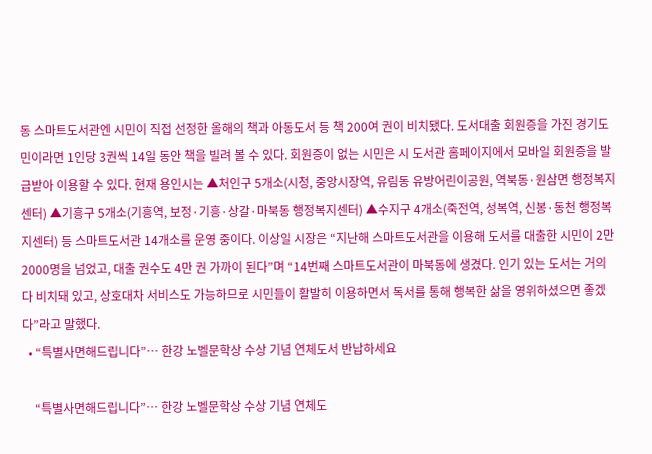동 스마트도서관엔 시민이 직접 선정한 올해의 책과 아동도서 등 책 200여 권이 비치됐다. 도서대출 회원증을 가진 경기도민이라면 1인당 3권씩 14일 동안 책을 빌려 볼 수 있다. 회원증이 없는 시민은 시 도서관 홈페이지에서 모바일 회원증을 발급받아 이용할 수 있다. 현재 용인시는 ▲처인구 5개소(시청, 중앙시장역, 유림동 유방어린이공원, 역북동·원삼면 행정복지센터) ▲기흥구 5개소(기흥역, 보정·기흥·상갈·마북동 행정복지센터) ▲수지구 4개소(죽전역, 성복역, 신봉·동천 행정복지센터) 등 스마트도서관 14개소를 운영 중이다. 이상일 시장은 “지난해 스마트도서관을 이용해 도서를 대출한 시민이 2만 2000명을 넘었고, 대출 권수도 4만 권 가까이 된다”며 “14번째 스마트도서관이 마북동에 생겼다. 인기 있는 도서는 거의 다 비치돼 있고, 상호대차 서비스도 가능하므로 시민들이 활발히 이용하면서 독서를 통해 행복한 삶을 영위하셨으면 좋겠다”라고 말했다.
  • “특별사면해드립니다”… 한강 노벨문학상 수상 기념 연체도서 반납하세요

    “특별사면해드립니다”… 한강 노벨문학상 수상 기념 연체도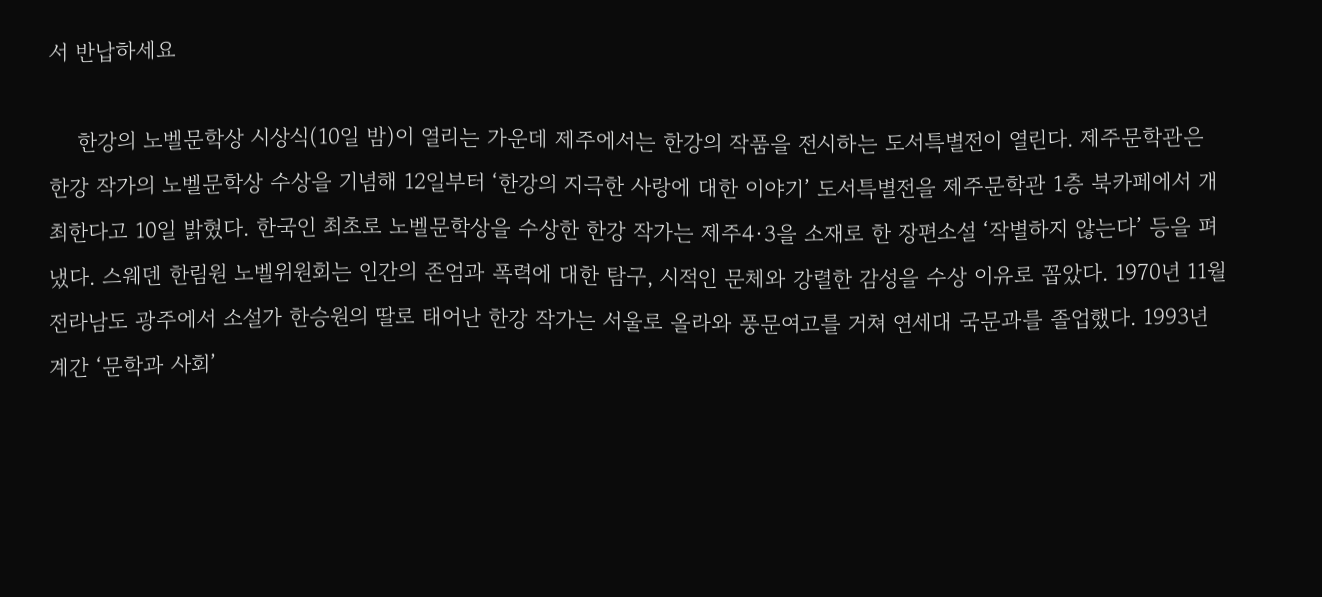서 반납하세요

    한강의 노벨문학상 시상식(10일 밤)이 열리는 가운데 제주에서는 한강의 작품을 전시하는 도서특별전이 열린다. 제주문학관은 한강 작가의 노벨문학상 수상을 기념해 12일부터 ‘한강의 지극한 사랑에 대한 이야기’ 도서특별전을 제주문학관 1층 북카페에서 개최한다고 10일 밝혔다. 한국인 최초로 노벨문학상을 수상한 한강 작가는 제주4·3을 소재로 한 장편소설 ‘작별하지 않는다’ 등을 펴냈다. 스웨덴 한림원 노벨위원회는 인간의 존엄과 폭력에 대한 탐구, 시적인 문체와 강렬한 감성을 수상 이유로 꼽았다. 1970년 11월 전라남도 광주에서 소설가 한승원의 딸로 태어난 한강 작가는 서울로 올라와 풍문여고를 거쳐 연세대 국문과를 졸업했다. 1993년 계간 ‘문학과 사회’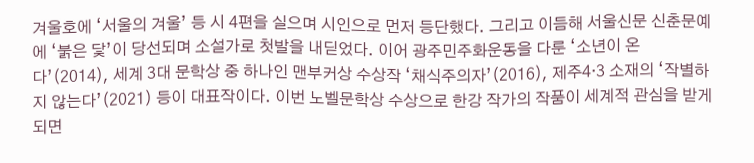겨울호에 ‘서울의 겨울’ 등 시 4편을 실으며 시인으로 먼저 등단했다. 그리고 이듬해 서울신문 신춘문예에 ‘붉은 닻’이 당선되며 소설가로 첫발을 내딛었다. 이어 광주민주화운동을 다룬 ‘소년이 온다’(2014), 세계 3대 문학상 중 하나인 맨부커상 수상작 ‘채식주의자’(2016), 제주4·3 소재의 ‘작별하지 않는다’(2021) 등이 대표작이다. 이번 노벨문학상 수상으로 한강 작가의 작품이 세계적 관심을 받게 되면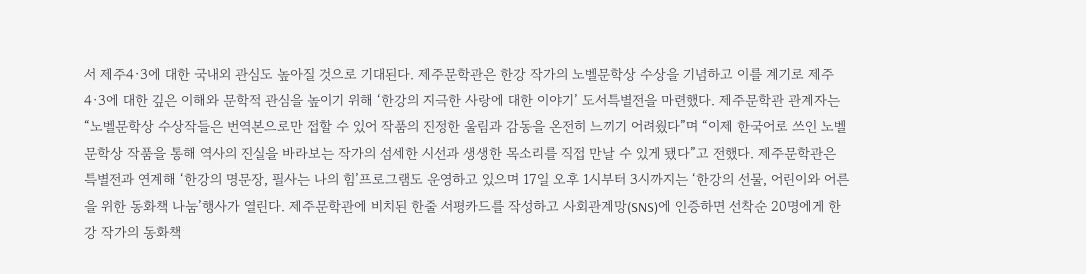서 제주4·3에 대한 국내외 관심도 높아질 것으로 기대된다. 제주문학관은 한강 작가의 노벨문학상 수상을 기념하고 이를 계기로 제주4·3에 대한 깊은 이해와 문학적 관심을 높이기 위해 ‘한강의 지극한 사랑에 대한 이야기’ 도서특별전을 마련했다. 제주문학관 관계자는 “노벨문학상 수상작들은 번역본으로만 접할 수 있어 작품의 진정한 울림과 감동을 온전히 느끼기 어려웠다”며 “이제 한국어로 쓰인 노벨문학상 작품을 통해 역사의 진실을 바라보는 작가의 섬세한 시선과 생생한 목소리를 직접 만날 수 있게 됐다”고 전했다. 제주문학관은 특별전과 연계해 ‘한강의 명문장, 필사는 나의 힘’프로그램도 운영하고 있으며 17일 오후 1시부터 3시까지는 ‘한강의 선물, 어린이와 어른을 위한 동화책 나눔’행사가 열린다. 제주문학관에 비치된 한줄 서평카드를 작성하고 사회관계망(SNS)에 인증하면 선착순 20명에게 한강 작가의 동화책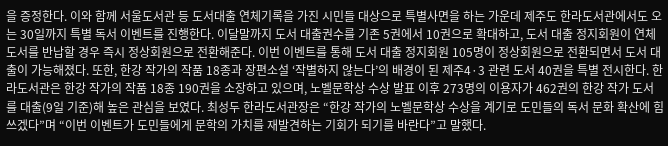을 증정한다. 이와 함께 서울도서관 등 도서대출 연체기록을 가진 시민들 대상으로 특별사면을 하는 가운데 제주도 한라도서관에서도 오는 30일까지 특별 독서 이벤트를 진행한다. 이달말까지 도서 대출권수를 기존 5권에서 10권으로 확대하고, 도서 대출 정지회원이 연체 도서를 반납할 경우 즉시 정상회원으로 전환해준다. 이번 이벤트를 통해 도서 대출 정지회원 105명이 정상회원으로 전환되면서 도서 대출이 가능해졌다. 또한, 한강 작가의 작품 18종과 장편소설 ‘작별하지 않는다’의 배경이 된 제주4·3 관련 도서 40권을 특별 전시한다. 한라도서관은 한강 작가의 작품 18종 190권을 소장하고 있으며, 노벨문학상 수상 발표 이후 273명의 이용자가 462권의 한강 작가 도서를 대출(9일 기준)해 높은 관심을 보였다. 최성두 한라도서관장은 “한강 작가의 노벨문학상 수상을 계기로 도민들의 독서 문화 확산에 힘쓰겠다”며 “이번 이벤트가 도민들에게 문학의 가치를 재발견하는 기회가 되기를 바란다”고 말했다.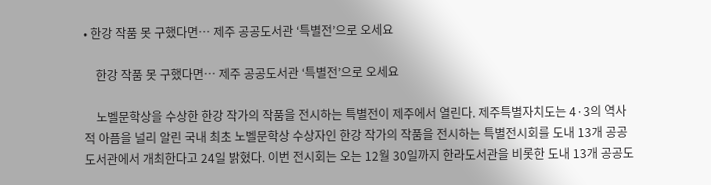• 한강 작품 못 구했다면… 제주 공공도서관 ‘특별전’으로 오세요

    한강 작품 못 구했다면… 제주 공공도서관 ‘특별전’으로 오세요

    노벨문학상을 수상한 한강 작가의 작품을 전시하는 특별전이 제주에서 열린다. 제주특별자치도는 4·3의 역사적 아픔을 널리 알린 국내 최초 노벨문학상 수상자인 한강 작가의 작품을 전시하는 특별전시회를 도내 13개 공공도서관에서 개최한다고 24일 밝혔다. 이번 전시회는 오는 12월 30일까지 한라도서관을 비롯한 도내 13개 공공도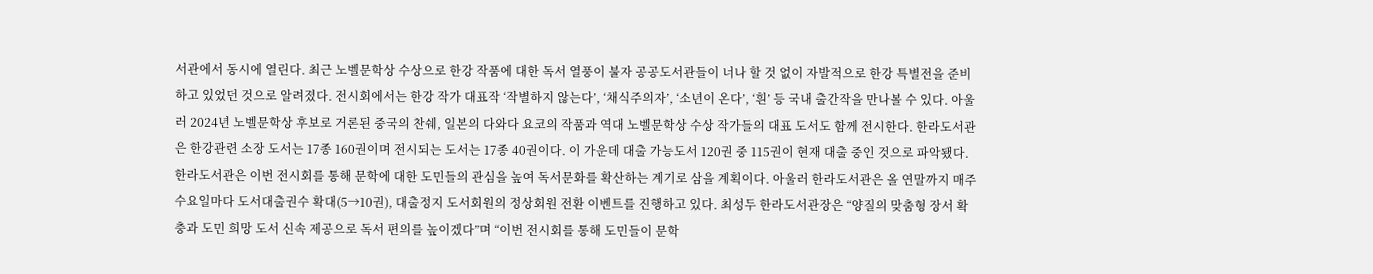서관에서 동시에 열린다. 최근 노벨문학상 수상으로 한강 작품에 대한 독서 열풍이 불자 공공도서관들이 너나 할 것 없이 자발적으로 한강 특별전을 준비하고 있었던 것으로 알려졌다. 전시회에서는 한강 작가 대표작 ‘작별하지 않는다’, ‘채식주의자’, ‘소년이 온다’, ‘흰’ 등 국내 출간작을 만나볼 수 있다. 아울러 2024년 노벨문학상 후보로 거론된 중국의 찬쉐, 일본의 다와다 요코의 작품과 역대 노벨문학상 수상 작가들의 대표 도서도 함께 전시한다. 한라도서관은 한강관련 소장 도서는 17종 160권이며 전시되는 도서는 17종 40권이다. 이 가운데 대출 가능도서 120권 중 115권이 현재 대출 중인 것으로 파악됐다. 한라도서관은 이번 전시회를 통해 문학에 대한 도민들의 관심을 높여 독서문화를 확산하는 계기로 삼을 계획이다. 아울러 한라도서관은 올 연말까지 매주 수요일마다 도서대출권수 확대(5→10권), 대출정지 도서회원의 정상회원 전환 이벤트를 진행하고 있다. 최성두 한라도서관장은 “양질의 맞춤형 장서 확충과 도민 희망 도서 신속 제공으로 독서 편의를 높이겠다”며 “이번 전시회를 통해 도민들이 문학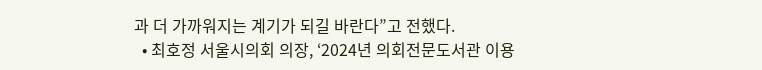과 더 가까워지는 계기가 되길 바란다”고 전했다.
  • 최호정 서울시의회 의장, ‘2024년 의회전문도서관 이용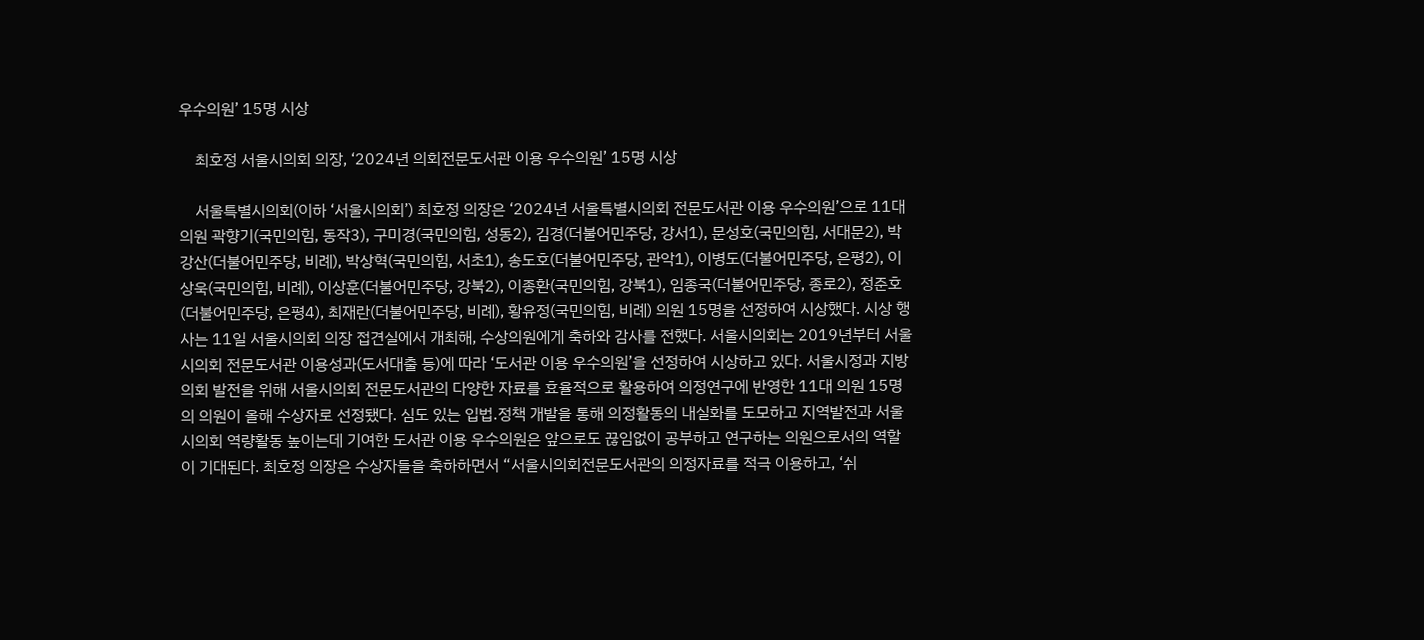우수의원’ 15명 시상

    최호정 서울시의회 의장, ‘2024년 의회전문도서관 이용 우수의원’ 15명 시상

    서울특별시의회(이하 ‘서울시의회’) 최호정 의장은 ‘2024년 서울특별시의회 전문도서관 이용 우수의원’으로 11대 의원 곽향기(국민의힘, 동작3), 구미경(국민의힘, 성동2), 김경(더불어민주당, 강서1), 문성호(국민의힘, 서대문2), 박강산(더불어민주당, 비례), 박상혁(국민의힘, 서초1), 송도호(더불어민주당, 관악1), 이병도(더불어민주당, 은평2), 이상욱(국민의힘, 비례), 이상훈(더불어민주당, 강북2), 이종환(국민의힘, 강북1), 임종국(더불어민주당, 종로2), 정준호(더불어민주당, 은평4), 최재란(더불어민주당, 비례), 황유정(국민의힘, 비례) 의원 15명을 선정하여 시상했다. 시상 행사는 11일 서울시의회 의장 접견실에서 개최해, 수상의원에게 축하와 감사를 전했다. 서울시의회는 2019년부터 서울시의회 전문도서관 이용성과(도서대출 등)에 따라 ‘도서관 이용 우수의원’을 선정하여 시상하고 있다. 서울시정과 지방의회 발전을 위해 서울시의회 전문도서관의 다양한 자료를 효율적으로 활용하여 의정연구에 반영한 11대 의원 15명의 의원이 올해 수상자로 선정됐다. 심도 있는 입법․정책 개발을 통해 의정활동의 내실화를 도모하고 지역발전과 서울시의회 역량활동 높이는데 기여한 도서관 이용 우수의원은 앞으로도 끊임없이 공부하고 연구하는 의원으로서의 역할이 기대된다. 최호정 의장은 수상자들을 축하하면서 “서울시의회전문도서관의 의정자료를 적극 이용하고, ‘쉬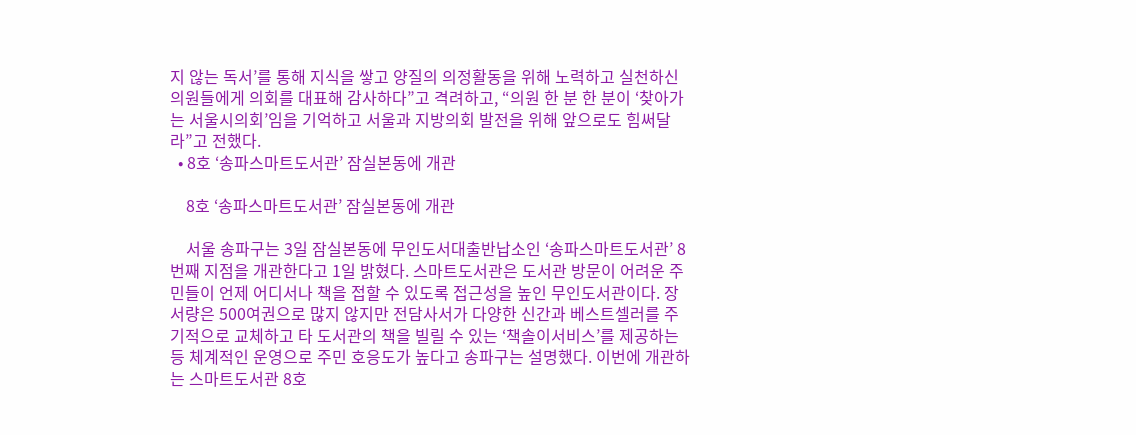지 않는 독서’를 통해 지식을 쌓고 양질의 의정활동을 위해 노력하고 실천하신 의원들에게 의회를 대표해 감사하다”고 격려하고, “의원 한 분 한 분이 ‘찾아가는 서울시의회’임을 기억하고 서울과 지방의회 발전을 위해 앞으로도 힘써달라”고 전했다.
  • 8호 ‘송파스마트도서관’ 잠실본동에 개관

    8호 ‘송파스마트도서관’ 잠실본동에 개관

    서울 송파구는 3일 잠실본동에 무인도서대출반납소인 ‘송파스마트도서관’ 8번째 지점을 개관한다고 1일 밝혔다. 스마트도서관은 도서관 방문이 어려운 주민들이 언제 어디서나 책을 접할 수 있도록 접근성을 높인 무인도서관이다. 장서량은 500여권으로 많지 않지만 전담사서가 다양한 신간과 베스트셀러를 주기적으로 교체하고 타 도서관의 책을 빌릴 수 있는 ‘책솔이서비스’를 제공하는 등 체계적인 운영으로 주민 호응도가 높다고 송파구는 설명했다. 이번에 개관하는 스마트도서관 8호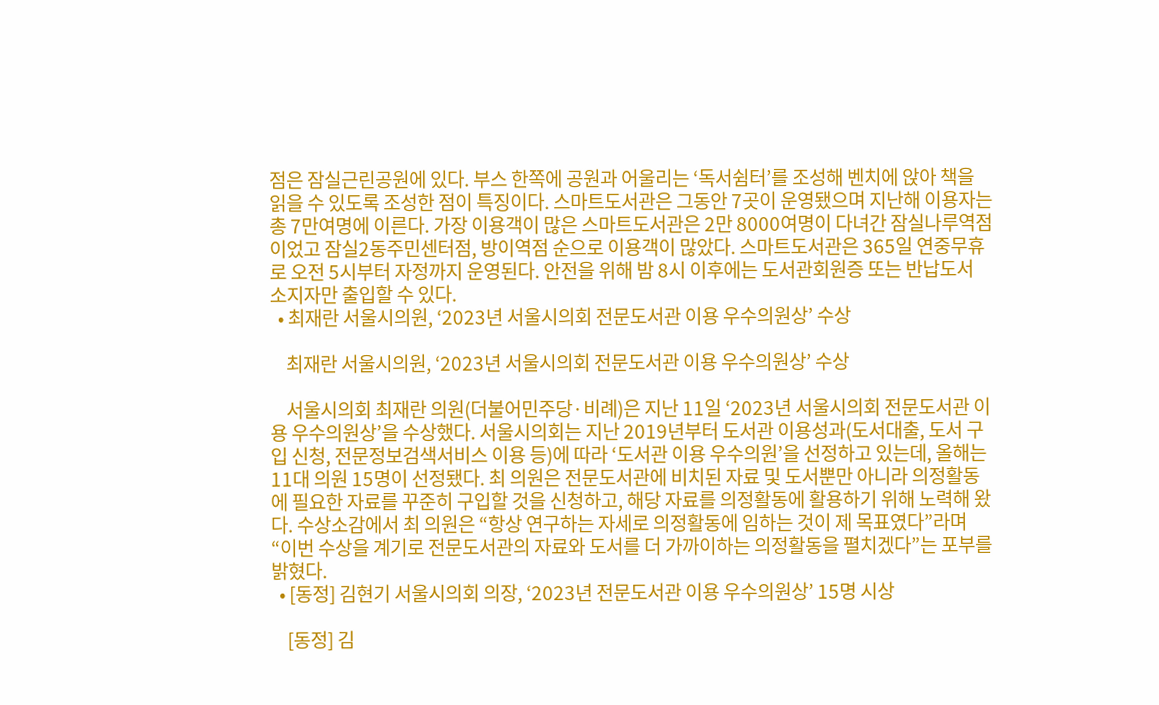점은 잠실근린공원에 있다. 부스 한쪽에 공원과 어울리는 ‘독서쉼터’를 조성해 벤치에 앉아 책을 읽을 수 있도록 조성한 점이 특징이다. 스마트도서관은 그동안 7곳이 운영됐으며 지난해 이용자는 총 7만여명에 이른다. 가장 이용객이 많은 스마트도서관은 2만 8000여명이 다녀간 잠실나루역점이었고 잠실2동주민센터점, 방이역점 순으로 이용객이 많았다. 스마트도서관은 365일 연중무휴로 오전 5시부터 자정까지 운영된다. 안전을 위해 밤 8시 이후에는 도서관회원증 또는 반납도서 소지자만 출입할 수 있다.
  • 최재란 서울시의원, ‘2023년 서울시의회 전문도서관 이용 우수의원상’ 수상

    최재란 서울시의원, ‘2023년 서울시의회 전문도서관 이용 우수의원상’ 수상

    서울시의회 최재란 의원(더불어민주당·비례)은 지난 11일 ‘2023년 서울시의회 전문도서관 이용 우수의원상’을 수상했다. 서울시의회는 지난 2019년부터 도서관 이용성과(도서대출, 도서 구입 신청, 전문정보검색서비스 이용 등)에 따라 ‘도서관 이용 우수의원’을 선정하고 있는데, 올해는 11대 의원 15명이 선정됐다. 최 의원은 전문도서관에 비치된 자료 및 도서뿐만 아니라 의정활동에 필요한 자료를 꾸준히 구입할 것을 신청하고, 해당 자료를 의정활동에 활용하기 위해 노력해 왔다. 수상소감에서 최 의원은 “항상 연구하는 자세로 의정활동에 임하는 것이 제 목표였다”라며 “이번 수상을 계기로 전문도서관의 자료와 도서를 더 가까이하는 의정활동을 펼치겠다”는 포부를 밝혔다.
  • [동정] 김현기 서울시의회 의장, ‘2023년 전문도서관 이용 우수의원상’ 15명 시상

    [동정] 김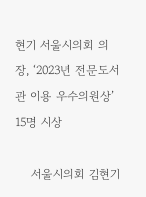현기 서울시의회 의장, ‘2023년 전문도서관 이용 우수의원상’ 15명 시상

    서울시의회 김현기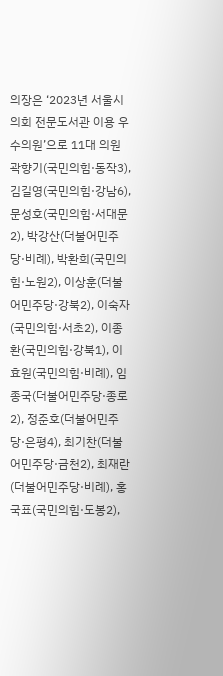의장은 ‘2023년 서울시의회 전문도서관 이용 우수의원’으로 11대 의원 곽향기(국민의힘·동작3), 김길영(국민의힘·강남6), 문성호(국민의힘·서대문2), 박강산(더불어민주당·비례), 박환희(국민의힘·노원2), 이상훈(더불어민주당·강북2), 이숙자(국민의힘·서초2), 이종환(국민의힘·강북1), 이효원(국민의힘·비례), 임종국(더불어민주당·종로2), 정준호(더불어민주당·은평4), 최기찬(더불어민주당·금천2), 최재란(더불어민주당·비례), 홍국표(국민의힘·도봉2),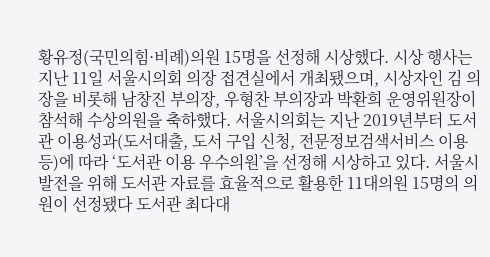황유정(국민의힘·비례)의원 15명을 선정해 시상했다. 시상 행사는 지난 11일 서울시의회 의장 접견실에서 개최됐으며, 시상자인 김 의장을 비롯해 남창진 부의장, 우형찬 부의장과 박환희 운영위원장이 참석해 수상의원을 축하했다. 서울시의회는 지난 2019년부터 도서관 이용성과(도서대출, 도서 구입 신청, 전문정보검색서비스 이용 등)에 따라 ‘도서관 이용 우수의원’을 선정해 시상하고 있다. 서울시 발전을 위해 도서관 자료를 효율적으로 활용한 11대의원 15명의 의원이 선정됐다 도서관 최다대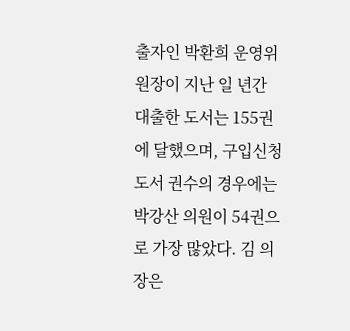출자인 박환희 운영위원장이 지난 일 년간 대출한 도서는 155권에 달했으며, 구입신청 도서 권수의 경우에는 박강산 의원이 54권으로 가장 많았다. 김 의장은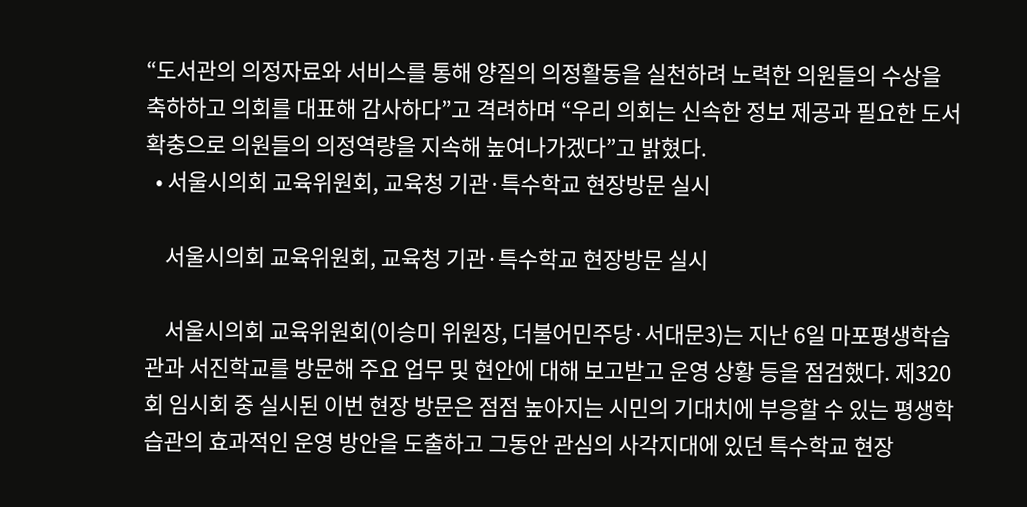“도서관의 의정자료와 서비스를 통해 양질의 의정활동을 실천하려 노력한 의원들의 수상을 축하하고 의회를 대표해 감사하다”고 격려하며 “우리 의회는 신속한 정보 제공과 필요한 도서 확충으로 의원들의 의정역량을 지속해 높여나가겠다”고 밝혔다.
  • 서울시의회 교육위원회, 교육청 기관·특수학교 현장방문 실시

    서울시의회 교육위원회, 교육청 기관·특수학교 현장방문 실시

    서울시의회 교육위원회(이승미 위원장, 더불어민주당·서대문3)는 지난 6일 마포평생학습관과 서진학교를 방문해 주요 업무 및 현안에 대해 보고받고 운영 상황 등을 점검했다. 제320회 임시회 중 실시된 이번 현장 방문은 점점 높아지는 시민의 기대치에 부응할 수 있는 평생학습관의 효과적인 운영 방안을 도출하고 그동안 관심의 사각지대에 있던 특수학교 현장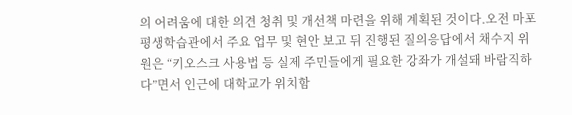의 어려움에 대한 의견 청취 및 개선책 마련을 위해 계획된 것이다.오전 마포평생학습관에서 주요 업무 및 현안 보고 뒤 진행된 질의응답에서 채수지 위원은 “키오스크 사용법 등 실제 주민들에게 필요한 강좌가 개설돼 바람직하다”면서 인근에 대학교가 위치함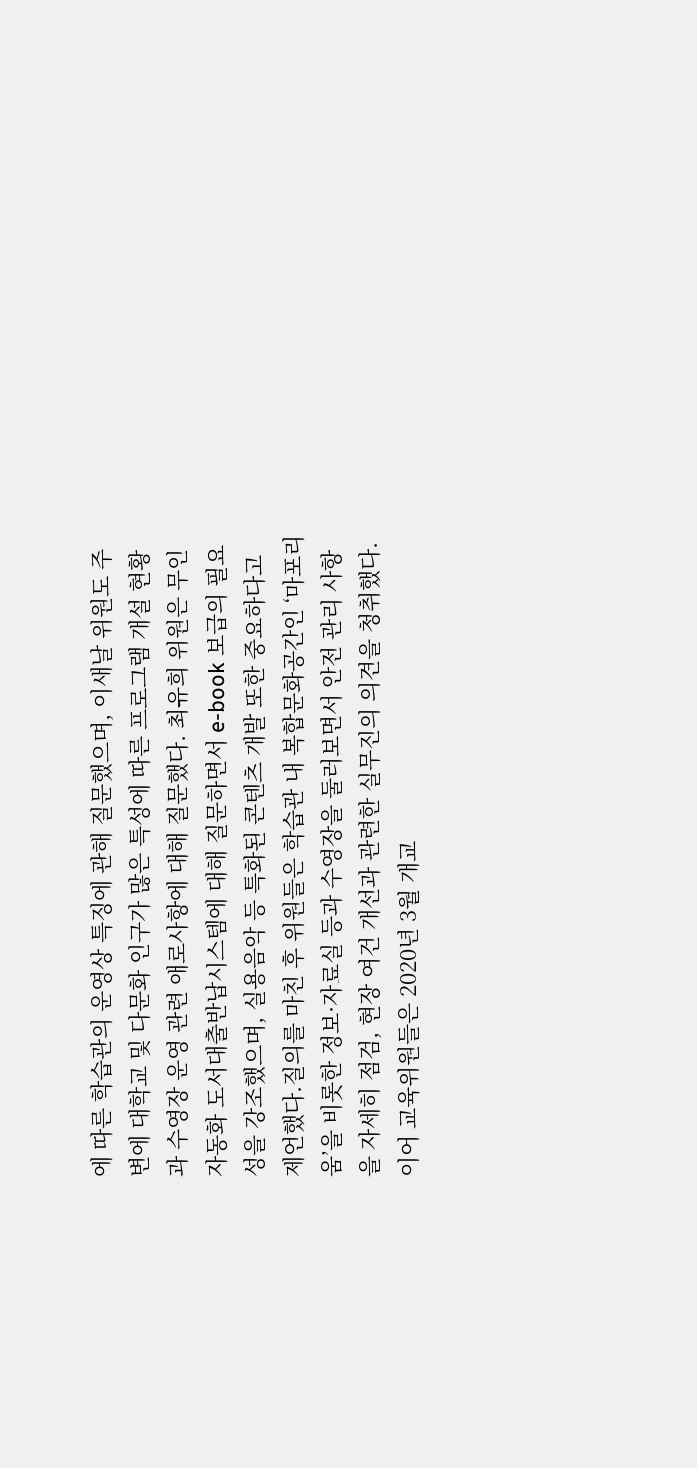에 따른 학습관의 운영상 특징에 관해 질문했으며, 이새날 위원도 주변에 대학교 및 다문화 인구가 많은 특성에 따른 프로그램 개설 현황과 수영장 운영 관련 애로사항에 대해 질문했다. 최유희 위원은 무인자동화 도서대출반납시스템에 대해 질문하면서 e-book 보급의 필요성을 강조했으며, 실용음악 등 특화된 콘텐츠 개발 또한 중요하다고 제언했다.질의를 마친 후 위원들은 학습관 내 복합문화공간인 ‘마포리움’을 비롯한 정보·자료실 등과 수영장을 둘러보면서 안전 관리 사항을 자세히 점검, 현장 여건 개선과 관련한 실무진의 의견을 청취했다. 이어 교육위원들은 2020년 3월 개교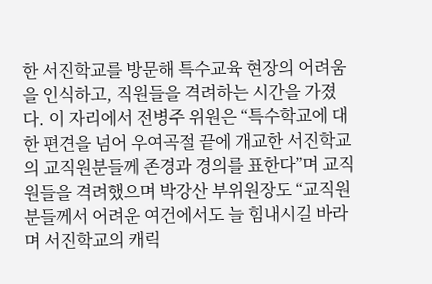한 서진학교를 방문해 특수교육 현장의 어려움을 인식하고, 직원들을 격려하는 시간을 가졌다. 이 자리에서 전병주 위원은 “특수학교에 대한 편견을 넘어 우여곡절 끝에 개교한 서진학교의 교직원분들께 존경과 경의를 표한다”며 교직원들을 격려했으며 박강산 부위원장도 “교직원분들께서 어려운 여건에서도 늘 힘내시길 바라며 서진학교의 캐릭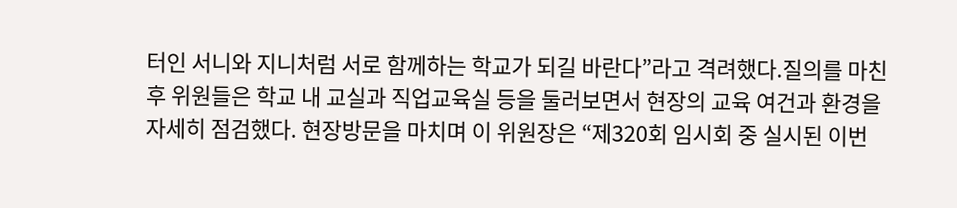터인 서니와 지니처럼 서로 함께하는 학교가 되길 바란다”라고 격려했다.질의를 마친 후 위원들은 학교 내 교실과 직업교육실 등을 둘러보면서 현장의 교육 여건과 환경을 자세히 점검했다. 현장방문을 마치며 이 위원장은 “제320회 임시회 중 실시된 이번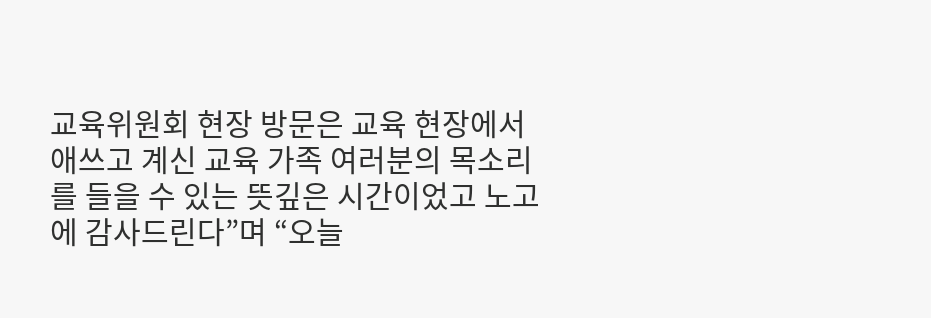교육위원회 현장 방문은 교육 현장에서 애쓰고 계신 교육 가족 여러분의 목소리를 들을 수 있는 뜻깊은 시간이었고 노고에 감사드린다”며 “오늘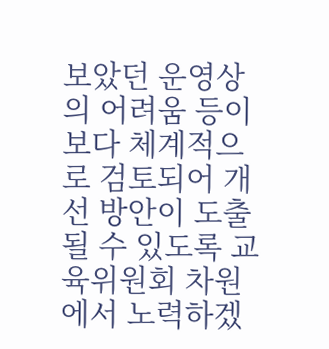보았던 운영상의 어려움 등이 보다 체계적으로 검토되어 개선 방안이 도출될 수 있도록 교육위원회 차원에서 노력하겠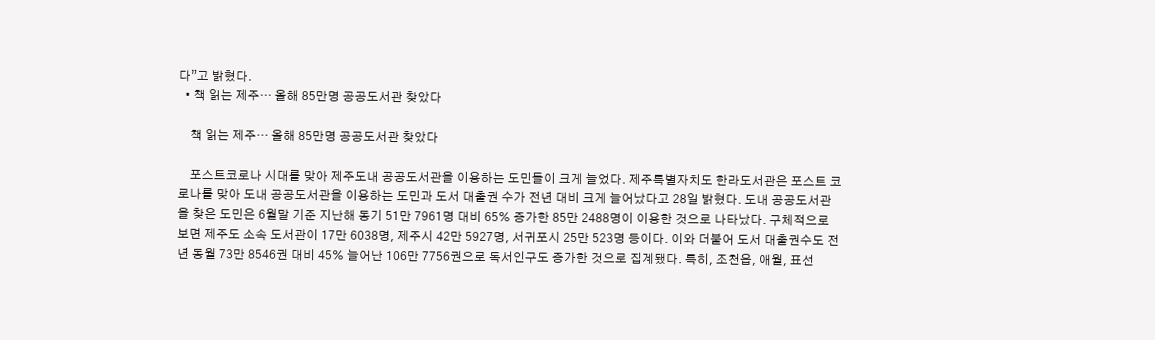다”고 밝혔다.
  • 책 읽는 제주… 올해 85만명 공공도서관 찾았다

    책 읽는 제주… 올해 85만명 공공도서관 찾았다

    포스트코로나 시대를 맞아 제주도내 공공도서관을 이용하는 도민들이 크게 늘었다. 제주특별자치도 한라도서관은 포스트 코로나를 맞아 도내 공공도서관을 이용하는 도민과 도서 대출권 수가 전년 대비 크게 늘어났다고 28일 밝혔다. 도내 공공도서관을 찾은 도민은 6월말 기준 지난해 동기 51만 7961명 대비 65% 증가한 85만 2488명이 이용한 것으로 나타났다. 구체적으로 보면 제주도 소속 도서관이 17만 6038명, 제주시 42만 5927명, 서귀포시 25만 523명 등이다. 이와 더불어 도서 대출권수도 전년 동월 73만 8546권 대비 45% 늘어난 106만 7756권으로 독서인구도 증가한 것으로 집계됐다. 특히, 조천읍, 애월, 표선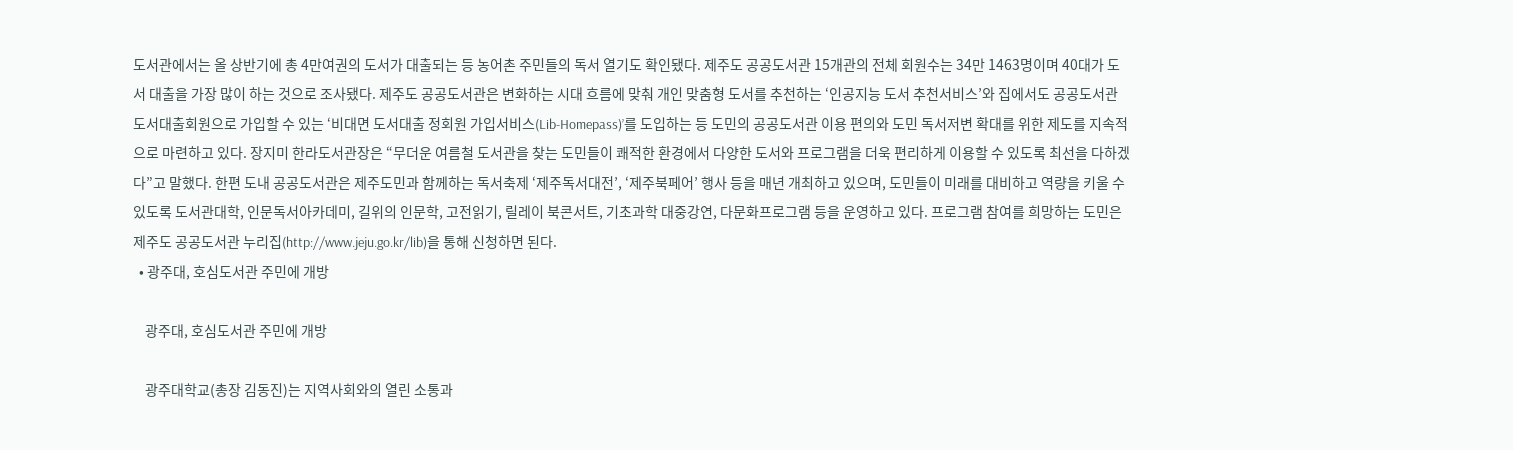도서관에서는 올 상반기에 총 4만여권의 도서가 대출되는 등 농어촌 주민들의 독서 열기도 확인됐다. 제주도 공공도서관 15개관의 전체 회원수는 34만 1463명이며 40대가 도서 대출을 가장 많이 하는 것으로 조사됐다. 제주도 공공도서관은 변화하는 시대 흐름에 맞춰 개인 맞춤형 도서를 추천하는 ‘인공지능 도서 추천서비스’와 집에서도 공공도서관 도서대출회원으로 가입할 수 있는 ‘비대면 도서대출 정회원 가입서비스(Lib-Homepass)’를 도입하는 등 도민의 공공도서관 이용 편의와 도민 독서저변 확대를 위한 제도를 지속적으로 마련하고 있다. 장지미 한라도서관장은 “무더운 여름철 도서관을 찾는 도민들이 쾌적한 환경에서 다양한 도서와 프로그램을 더욱 편리하게 이용할 수 있도록 최선을 다하겠다”고 말했다. 한편 도내 공공도서관은 제주도민과 함께하는 독서축제 ‘제주독서대전’, ‘제주북페어’ 행사 등을 매년 개최하고 있으며, 도민들이 미래를 대비하고 역량을 키울 수 있도록 도서관대학, 인문독서아카데미, 길위의 인문학, 고전읽기, 릴레이 북콘서트, 기초과학 대중강연, 다문화프로그램 등을 운영하고 있다. 프로그램 참여를 희망하는 도민은 제주도 공공도서관 누리집(http://www.jeju.go.kr/lib)을 통해 신청하면 된다.
  • 광주대, 호심도서관 주민에 개방

    광주대, 호심도서관 주민에 개방

    광주대학교(총장 김동진)는 지역사회와의 열린 소통과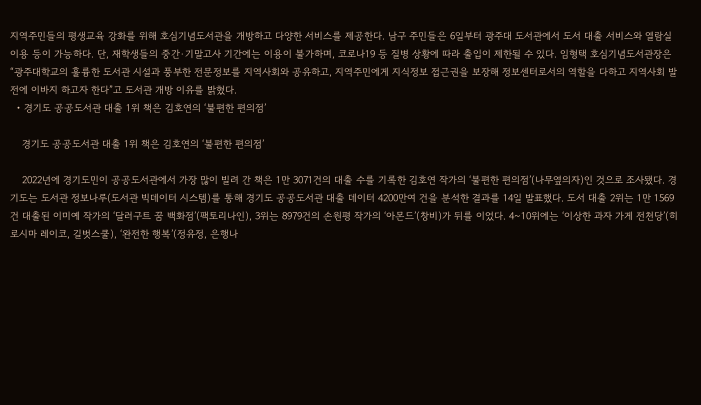지역주민들의 평생교육 강화를 위해 호심기념도서관을 개방하고 다양한 서비스를 제공한다. 남구 주민들은 6일부터 광주대 도서관에서 도서 대출 서비스와 열람실 이용 등이 가능하다. 단, 재학생들의 중간·기말고사 기간에는 이용이 불가하며, 코로나19 등 질병 상황에 따라 출입이 제한될 수 있다. 임형택 호심기념도서관장은 “광주대학교의 훌륭한 도서관 시설과 풍부한 전문정보를 지역사회와 공유하고, 지역주민에게 지식정보 접근권을 보장해 정보센터로서의 역할을 다하고 지역사회 발전에 이바지 하고자 한다”고 도서관 개방 이유를 밝혔다.
  • 경기도 공공도서관 대출 1위 책은 김호연의 ‘불편한 편의점’

    경기도 공공도서관 대출 1위 책은 김호연의 ‘불편한 편의점’

    2022년에 경기도민이 공공도서관에서 가장 많이 빌려 간 책은 1만 3071건의 대출 수를 기록한 김호연 작가의 ‘불편한 편의점’(나무옆의자)인 것으로 조사됐다. 경기도는 도서관 정보나루(도서관 빅데이터 시스템)를 통해 경기도 공공도서관 대출 데이터 4200만여 건을 분석한 결과를 14일 발표했다. 도서 대출 2위는 1만 1569건 대출된 이미예 작가의 ‘달러구트 꿈 백화점’(팩토리나인), 3위는 8979건의 손원평 작가의 ‘아몬드’(창비)가 뒤를 이었다. 4~10위에는 ‘이상한 과자 가게 전천당’(히로시마 레이코, 길벗스쿨), ‘완전한 행복’(정유정, 은행나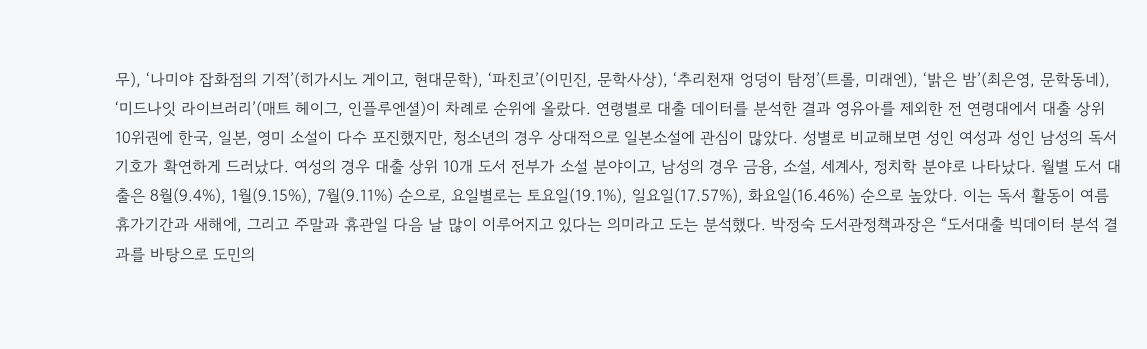무), ‘나미야 잡화점의 기적’(히가시노 게이고, 현대문학), ‘파친코’(이민진, 문학사상), ‘추리천재 엉덩이 탐정’(트롤, 미래엔), ‘밝은 밤’(최은영, 문학동네), ‘미드나잇 라이브러리’(매트 헤이그, 인플루엔셜)이 차례로 순위에 올랐다. 연령별로 대출 데이터를 분석한 결과 영유아를 제외한 전 연령대에서 대출 상위 10위권에 한국, 일본, 영미 소설이 다수 포진했지만, 청소년의 경우 상대적으로 일본소설에 관심이 많았다. 성별로 비교해보면 성인 여성과 성인 남성의 독서 기호가 확연하게 드러났다. 여성의 경우 대출 상위 10개 도서 전부가 소설 분야이고, 남성의 경우 금융, 소설, 세계사, 정치학 분야로 나타났다. 월별 도서 대출은 8월(9.4%), 1월(9.15%), 7월(9.11%) 순으로, 요일별로는 토요일(19.1%), 일요일(17.57%), 화요일(16.46%) 순으로 높았다. 이는 독서 활동이 여름휴가기간과 새해에, 그리고 주말과 휴관일 다음 날 많이 이루어지고 있다는 의미라고 도는 분석했다. 박정숙 도서관정책과장은 “도서대출 빅데이터 분석 결과를 바탕으로 도민의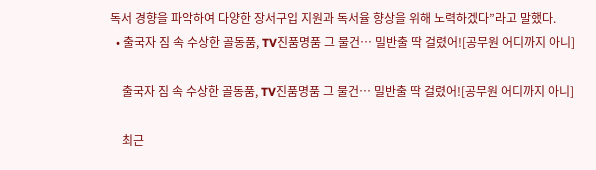독서 경향을 파악하여 다양한 장서구입 지원과 독서율 향상을 위해 노력하겠다”라고 말했다.
  • 출국자 짐 속 수상한 골동품, TV진품명품 그 물건… 밀반출 딱 걸렸어![공무원 어디까지 아니]

    출국자 짐 속 수상한 골동품, TV진품명품 그 물건… 밀반출 딱 걸렸어![공무원 어디까지 아니]

    최근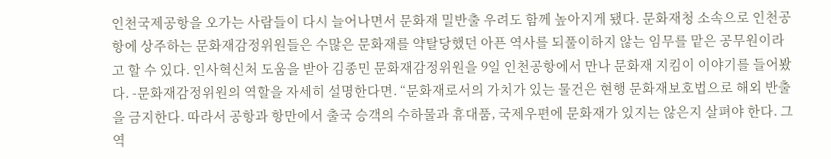인천국제공항을 오가는 사람들이 다시 늘어나면서 문화재 밀반출 우려도 함께 높아지게 됐다. 문화재청 소속으로 인천공항에 상주하는 문화재감정위원들은 수많은 문화재를 약탈당했던 아픈 역사를 되풀이하지 않는 임무를 맡은 공무원이라고 할 수 있다. 인사혁신처 도움을 받아 김종민 문화재감정위원을 9일 인천공항에서 만나 문화재 지킴이 이야기를 들어봤다. -문화재감정위원의 역할을 자세히 설명한다면. “문화재로서의 가치가 있는 물건은 현행 문화재보호법으로 해외 반출을 금지한다. 따라서 공항과 항만에서 출국 승객의 수하물과 휴대품, 국제우편에 문화재가 있지는 않은지 살펴야 한다. 그 역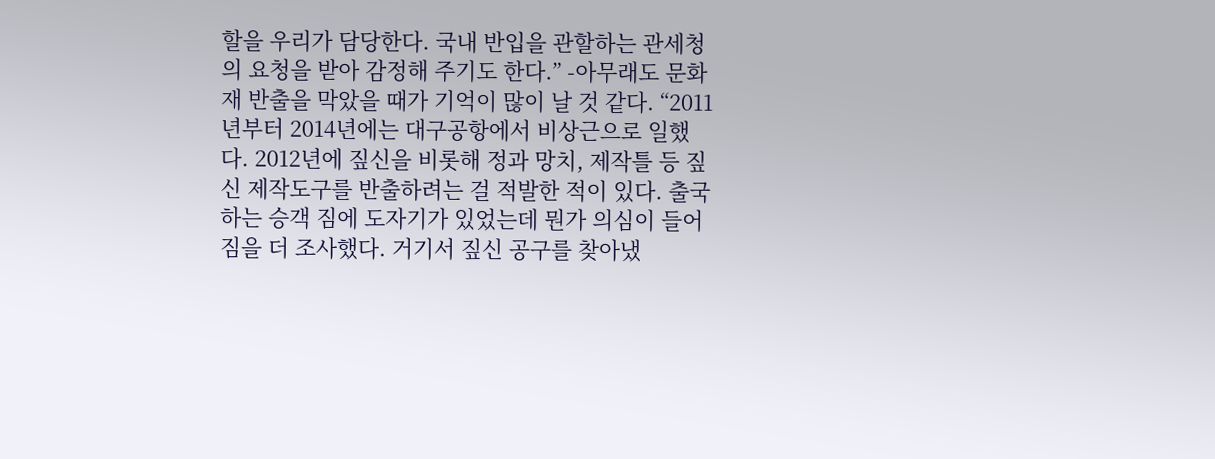할을 우리가 담당한다. 국내 반입을 관할하는 관세청의 요청을 받아 감정해 주기도 한다.” -아무래도 문화재 반출을 막았을 때가 기억이 많이 날 것 같다. “2011년부터 2014년에는 대구공항에서 비상근으로 일했다. 2012년에 짚신을 비롯해 정과 망치, 제작틀 등 짚신 제작도구를 반출하려는 걸 적발한 적이 있다. 출국하는 승객 짐에 도자기가 있었는데 뭔가 의심이 들어 짐을 더 조사했다. 거기서 짚신 공구를 찾아냈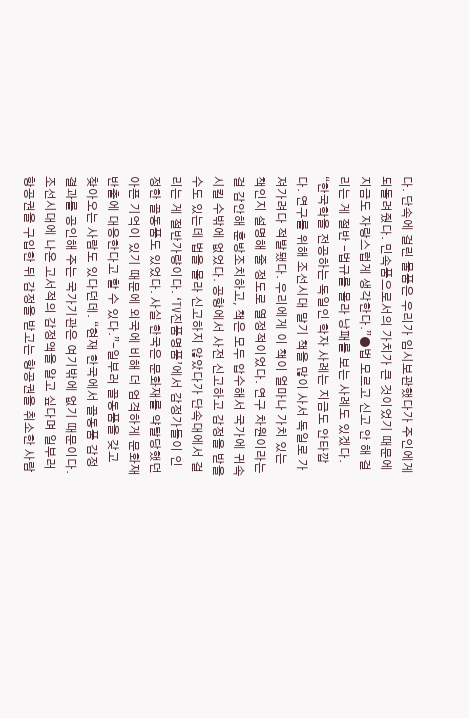다. 단속에 걸린 물품은 우리가 임시보관했다가 주인에게 되돌려줬다. 민속품으로서의 가치가 큰 것이었기 때문에 지금도 자랑스럽게 생각한다.”●법 모르고 신고 안 해 걸리는 게 절반 -법규를 몰라 낭패를 보는 사례도 있겠다. “한국학을 전공하는 독일인 학자 사례는 지금도 안타깝다. 연구를 위해 조선시대 말기 책을 많이 사서 독일로 가져가려다 적발됐다. 우리에게 이 책이 얼마나 가치 있는 책인지 설명해 줄 정도로 열정적이었다. 연구 차원이라는 걸 감안해 훈방조치하고, 책은 모두 압수해서 국가에 귀속시킬 수밖에 없었다. 공항에서 사전 신고하고 감정을 받을 수도 있는데 법을 몰라 신고하지 않았다가 단속대에서 걸리는 게 절반가량이다. ‘TV진품명품’에서 감정가들이 인정한 골동품도 있었다. 사실 한국은 문화재를 약탈당했던 아픈 기억이 있기 때문에 외국에 비해 더 엄격하게 문화재 반출에 대응한다고 할 수 있다.”-일부러 골동품을 갖고 찾아오는 사람도 있다던데. “현재 한국에서 골동품 감정 결과를 공인해 주는 국가기관은 여기밖에 없기 때문이다. 조선시대에 나온 고서적의 감정액을 알고 싶다며 일부러 항공권을 구입한 뒤 감정을 받고는 항공권을 취소한 사람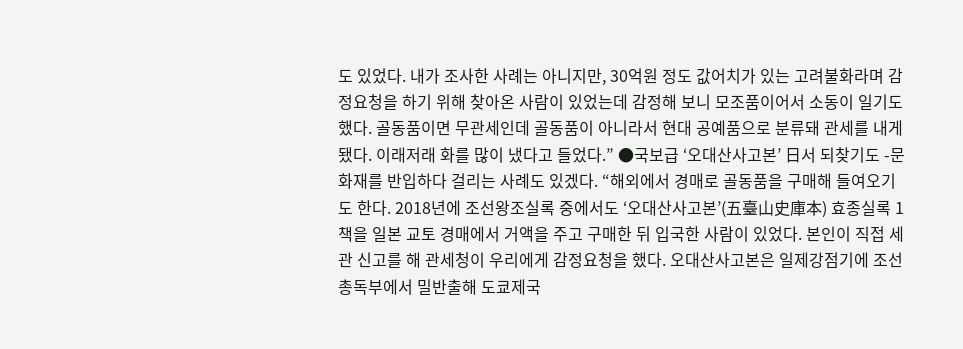도 있었다. 내가 조사한 사례는 아니지만, 30억원 정도 값어치가 있는 고려불화라며 감정요청을 하기 위해 찾아온 사람이 있었는데 감정해 보니 모조품이어서 소동이 일기도 했다. 골동품이면 무관세인데 골동품이 아니라서 현대 공예품으로 분류돼 관세를 내게 됐다. 이래저래 화를 많이 냈다고 들었다.” ●국보급 ‘오대산사고본’ 日서 되찾기도 -문화재를 반입하다 걸리는 사례도 있겠다. “해외에서 경매로 골동품을 구매해 들여오기도 한다. 2018년에 조선왕조실록 중에서도 ‘오대산사고본’(五臺山史庫本) 효종실록 1책을 일본 교토 경매에서 거액을 주고 구매한 뒤 입국한 사람이 있었다. 본인이 직접 세관 신고를 해 관세청이 우리에게 감정요청을 했다. 오대산사고본은 일제강점기에 조선총독부에서 밀반출해 도쿄제국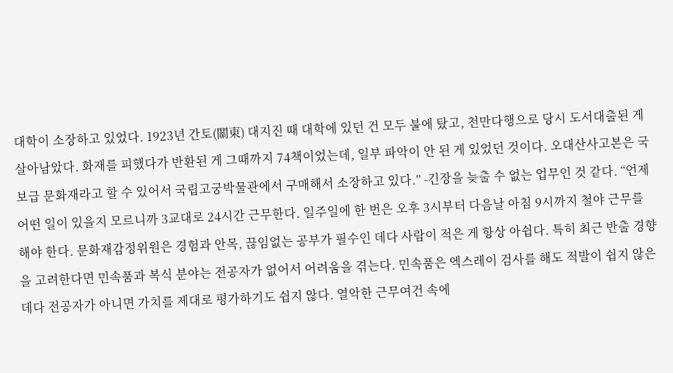대학이 소장하고 있었다. 1923년 간토(關東) 대지진 때 대학에 있던 건 모두 불에 탔고, 천만다행으로 당시 도서대출된 게 살아남았다. 화재를 피했다가 반환된 게 그때까지 74책이었는데, 일부 파악이 안 된 게 있었던 것이다. 오대산사고본은 국보급 문화재라고 할 수 있어서 국립고궁박물관에서 구매해서 소장하고 있다.” -긴장을 늦출 수 없는 업무인 것 같다. “언제 어떤 일이 있을지 모르니까 3교대로 24시간 근무한다. 일주일에 한 번은 오후 3시부터 다음날 아침 9시까지 철야 근무를 해야 한다. 문화재감정위원은 경험과 안목, 끊임없는 공부가 필수인 데다 사람이 적은 게 항상 아쉽다. 특히 최근 반출 경향을 고려한다면 민속품과 복식 분야는 전공자가 없어서 어려움을 겪는다. 민속품은 엑스레이 검사를 해도 적발이 쉽지 않은 데다 전공자가 아니면 가치를 제대로 평가하기도 쉽지 않다. 열악한 근무여건 속에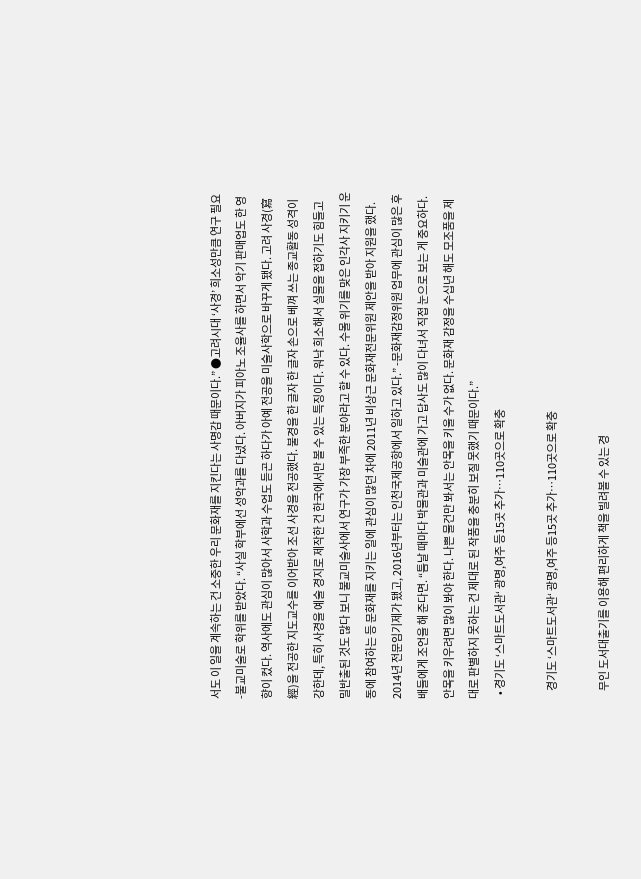서도 이 일을 계속하는 건 소중한 우리 문화재를 지킨다는 사명감 때문이다.” ●고려시대 ‘사경’ 희소성만큼 연구 필요 -불교미술로 학위를 받았다. “사실 학부에선 성악과를 다녔다. 아버지가 피아노 조율사를 하면서 악기 판매업도 한 영향이 컸다. 역사에도 관심이 많아서 사학과 수업도 듣곤 하다가 아예 전공을 미술사학으로 바꾸게 됐다. 고려 사경(寫經)을 전공한 지도교수를 이어받아 조선 사경을 전공했다. 불경을 한 글자 한 글자 손으로 베껴 쓰는 종교활동 성격이 강한데, 특히 사경을 예술 경지로 제작한 건 한국에서만 볼 수 있는 특징이다. 워낙 희소해서 실물을 접하기도 힘들고 밀반출된 것도 많다 보니 불교미술사에서 연구가 가장 부족한 분야라고 할 수 있다. 수몰 위기를 맞은 인각사 지키기 운동에 참여하는 등 문화재를 지키는 일에 관심이 많던 차에 2011년 비상근 문화재전문위원 제안을 받아 지원을 했다. 2014년 전문임기제가 됐고, 2016년부터는 인천국제공항에서 일하고 있다.” -문화재감정위원 업무에 관심이 많은 후배들에게 조언을 해 준다면. “틈날 때마다 박물관과 미술관에 가고 답사도 많이 다녀서 직접 눈으로 보는 게 중요하다. 안목을 키우려면 많이 봐야 한다. 나쁜 물건만 봐서는 안목을 키울 수가 없다. 문화재 감정을 수십년 해도 모조품을 제대로 판별하지 못하는 건 제대로 된 작품을 충분히 보질 못했기 때문이다.”
  • 경기도 ‘스마트도서관‘ 광명,여주 등15곳 추가…110곳으로 확충

    경기도 ‘스마트도서관‘ 광명,여주 등15곳 추가…110곳으로 확충

    무인 도서대출기를 이용해 편리하게 책을 빌려볼 수 있는 경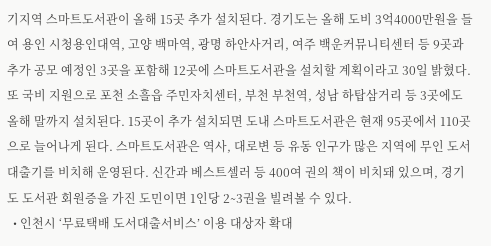기지역 스마트도서관이 올해 15곳 추가 설치된다. 경기도는 올해 도비 3억4000만원을 들여 용인 시청용인대역, 고양 백마역, 광명 하안사거리, 여주 백운커뮤니티센터 등 9곳과 추가 공모 예정인 3곳을 포함해 12곳에 스마트도서관을 설치할 계획이라고 30일 밝혔다. 또 국비 지원으로 포천 소흘읍 주민자치센터, 부천 부천역, 성남 하탑삼거리 등 3곳에도 올해 말까지 설치된다. 15곳이 추가 설치되면 도내 스마트도서관은 현재 95곳에서 110곳으로 늘어나게 된다. 스마트도서관은 역사, 대로변 등 유동 인구가 많은 지역에 무인 도서 대출기를 비치해 운영된다. 신간과 베스트셀러 등 400여 권의 책이 비치돼 있으며, 경기도 도서관 회원증을 가진 도민이면 1인당 2∼3권을 빌려볼 수 있다.
  • 인천시 ‘무료택배 도서대출서비스’ 이용 대상자 확대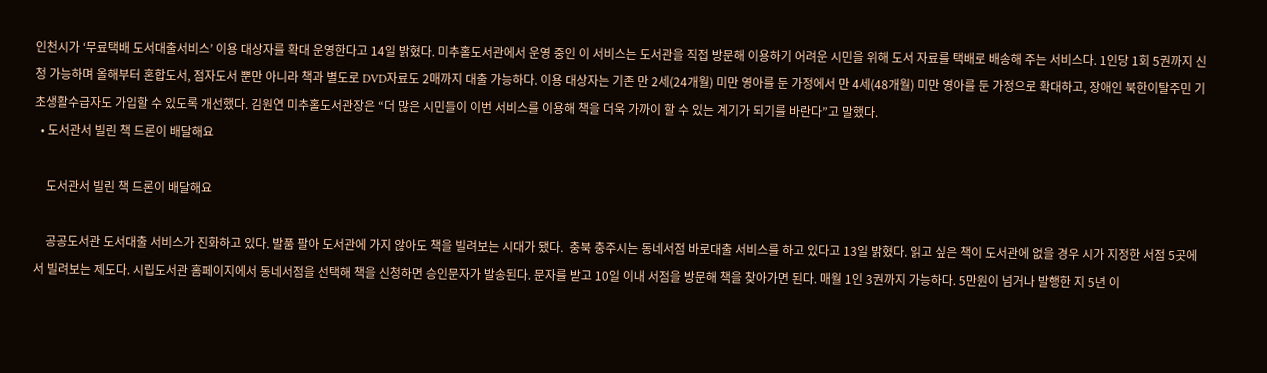인천시가 ‘무료택배 도서대출서비스’ 이용 대상자를 확대 운영한다고 14일 밝혔다. 미추홀도서관에서 운영 중인 이 서비스는 도서관을 직접 방문해 이용하기 어려운 시민을 위해 도서 자료를 택배로 배송해 주는 서비스다. 1인당 1회 5권까지 신청 가능하며 올해부터 혼합도서, 점자도서 뿐만 아니라 책과 별도로 DVD자료도 2매까지 대출 가능하다. 이용 대상자는 기존 만 2세(24개월) 미만 영아를 둔 가정에서 만 4세(48개월) 미만 영아를 둔 가정으로 확대하고, 장애인 북한이탈주민 기초생활수급자도 가입할 수 있도록 개선했다. 김원연 미추홀도서관장은 “더 많은 시민들이 이번 서비스를 이용해 책을 더욱 가까이 할 수 있는 계기가 되기를 바란다”고 말했다.
  • 도서관서 빌린 책 드론이 배달해요

    도서관서 빌린 책 드론이 배달해요

    공공도서관 도서대출 서비스가 진화하고 있다. 발품 팔아 도서관에 가지 않아도 책을 빌려보는 시대가 됐다.  충북 충주시는 동네서점 바로대출 서비스를 하고 있다고 13일 밝혔다. 읽고 싶은 책이 도서관에 없을 경우 시가 지정한 서점 5곳에서 빌려보는 제도다. 시립도서관 홈페이지에서 동네서점을 선택해 책을 신청하면 승인문자가 발송된다. 문자를 받고 10일 이내 서점을 방문해 책을 찾아가면 된다. 매월 1인 3권까지 가능하다. 5만원이 넘거나 발행한 지 5년 이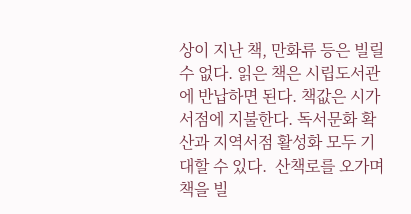상이 지난 책, 만화류 등은 빌릴 수 없다. 읽은 책은 시립도서관에 반납하면 된다. 책값은 시가 서점에 지불한다. 독서문화 확산과 지역서점 활성화 모두 기대할 수 있다.  산책로를 오가며 책을 빌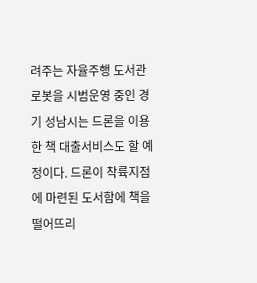려주는 자율주행 도서관 로봇을 시범운영 중인 경기 성남시는 드론을 이용한 책 대출서비스도 할 예정이다. 드론이 착륙지점에 마련된 도서함에 책을 떨어뜨리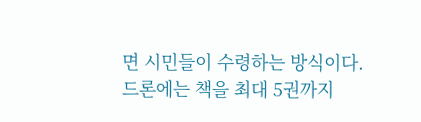면 시민들이 수령하는 방식이다. 드론에는 책을 최대 5권까지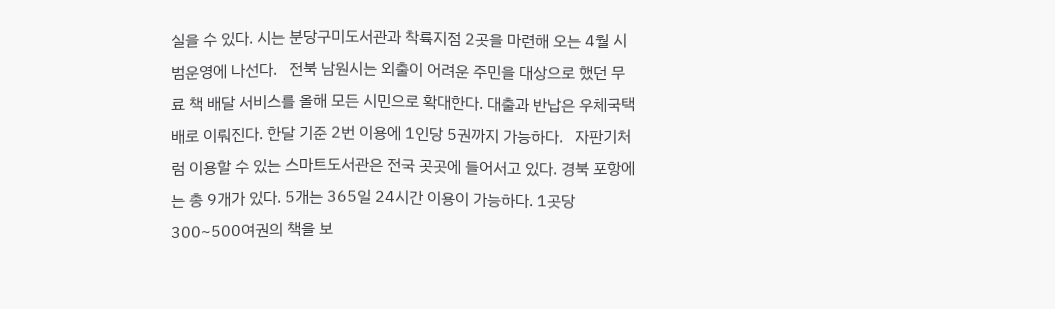실을 수 있다. 시는 분당구미도서관과 착륙지점 2곳을 마련해 오는 4월 시범운영에 나선다.   전북 남원시는 외출이 어려운 주민을 대상으로 했던 무료 책 배달 서비스를 올해 모든 시민으로 확대한다. 대출과 반납은 우체국택배로 이뤄진다. 한달 기준 2번 이용에 1인당 5권까지 가능하다.   자판기처럼 이용할 수 있는 스마트도서관은 전국 곳곳에 들어서고 있다. 경북 포항에는 총 9개가 있다. 5개는 365일 24시간 이용이 가능하다. 1곳당 300~500여권의 책을 보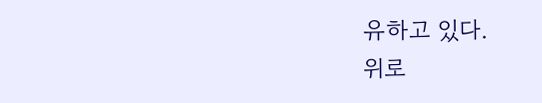유하고 있다.
위로